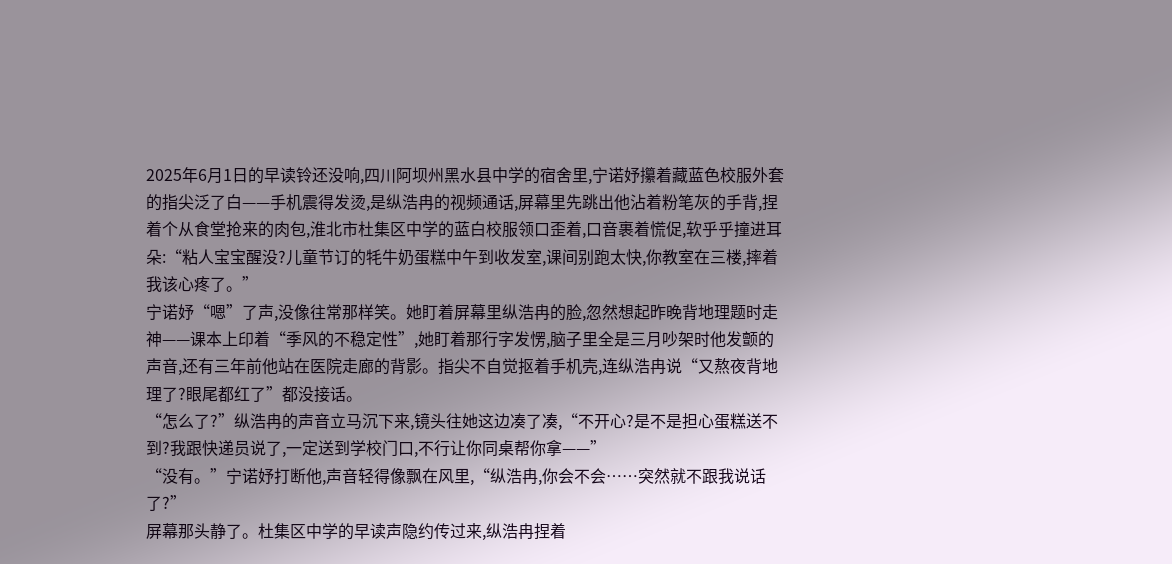2025年6月1日的早读铃还没响,四川阿坝州黑水县中学的宿舍里,宁诺妤攥着藏蓝色校服外套的指尖泛了白——手机震得发烫,是纵浩冉的视频通话,屏幕里先跳出他沾着粉笔灰的手背,捏着个从食堂抢来的肉包,淮北市杜集区中学的蓝白校服领口歪着,口音裹着慌促,软乎乎撞进耳朵:“粘人宝宝醒没?儿童节订的牦牛奶蛋糕中午到收发室,课间别跑太快,你教室在三楼,摔着我该心疼了。”
宁诺妤“嗯”了声,没像往常那样笑。她盯着屏幕里纵浩冉的脸,忽然想起昨晚背地理题时走神——课本上印着“季风的不稳定性”,她盯着那行字发愣,脑子里全是三月吵架时他发颤的声音,还有三年前他站在医院走廊的背影。指尖不自觉抠着手机壳,连纵浩冉说“又熬夜背地理了?眼尾都红了”都没接话。
“怎么了?”纵浩冉的声音立马沉下来,镜头往她这边凑了凑,“不开心?是不是担心蛋糕送不到?我跟快递员说了,一定送到学校门口,不行让你同桌帮你拿——”
“没有。”宁诺妤打断他,声音轻得像飘在风里,“纵浩冉,你会不会……突然就不跟我说话了?”
屏幕那头静了。杜集区中学的早读声隐约传过来,纵浩冉捏着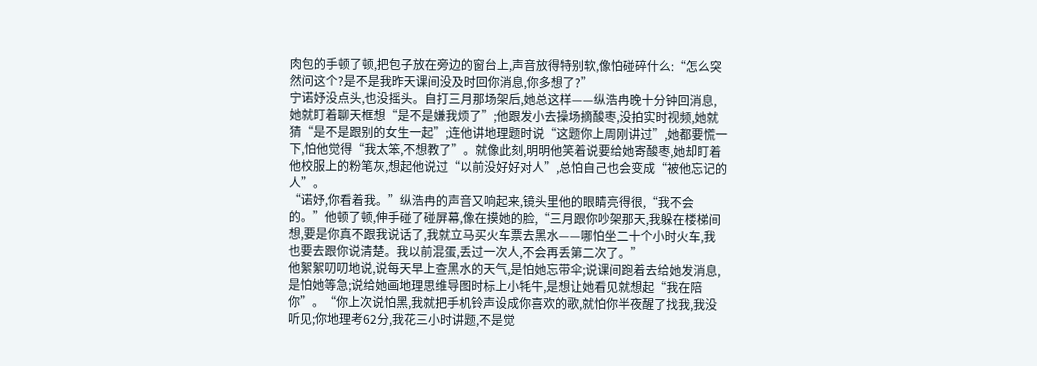肉包的手顿了顿,把包子放在旁边的窗台上,声音放得特别软,像怕碰碎什么:“怎么突然问这个?是不是我昨天课间没及时回你消息,你多想了?”
宁诺妤没点头,也没摇头。自打三月那场架后,她总这样——纵浩冉晚十分钟回消息,她就盯着聊天框想“是不是嫌我烦了”;他跟发小去操场摘酸枣,没拍实时视频,她就猜“是不是跟别的女生一起”;连他讲地理题时说“这题你上周刚讲过”,她都要慌一下,怕他觉得“我太笨,不想教了”。就像此刻,明明他笑着说要给她寄酸枣,她却盯着他校服上的粉笔灰,想起他说过“以前没好好对人”,总怕自己也会变成“被他忘记的人”。
“诺妤,你看着我。”纵浩冉的声音又响起来,镜头里他的眼睛亮得很,“我不会的。”他顿了顿,伸手碰了碰屏幕,像在摸她的脸,“三月跟你吵架那天,我躲在楼梯间想,要是你真不跟我说话了,我就立马买火车票去黑水——哪怕坐二十个小时火车,我也要去跟你说清楚。我以前混蛋,丢过一次人,不会再丢第二次了。”
他絮絮叨叨地说,说每天早上查黑水的天气,是怕她忘带伞;说课间跑着去给她发消息,是怕她等急;说给她画地理思维导图时标上小牦牛,是想让她看见就想起“我在陪你”。“你上次说怕黑,我就把手机铃声设成你喜欢的歌,就怕你半夜醒了找我,我没听见;你地理考62分,我花三小时讲题,不是觉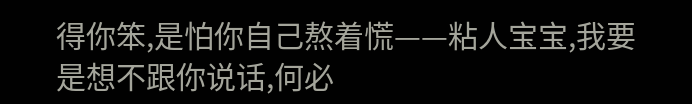得你笨,是怕你自己熬着慌——粘人宝宝,我要是想不跟你说话,何必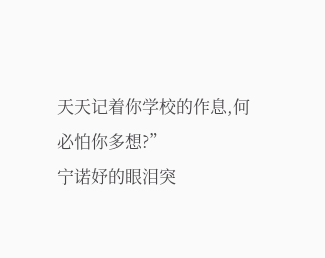天天记着你学校的作息,何必怕你多想?”
宁诺妤的眼泪突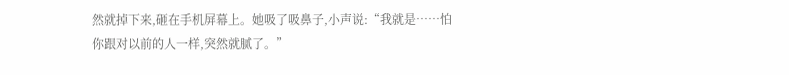然就掉下来,砸在手机屏幕上。她吸了吸鼻子,小声说:“我就是……怕你跟对以前的人一样,突然就腻了。”